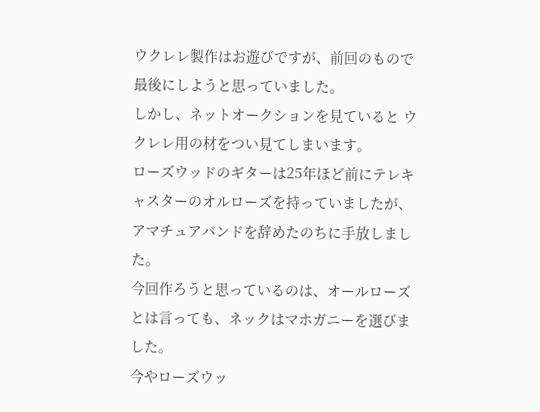ウクレレ製作はお遊びですが、前回のもので最後にしようと思っていました。
しかし、ネットオークションを見ていると ウクレレ用の材をつい見てしまいます。
ローズウッドのギターは25年ほど前にテレキャスターのオルローズを持っていましたが、アマチュアバンドを辞めたのちに手放しました。
今回作ろうと思っているのは、オールローズとは言っても、ネックはマホガニーを選びました。
今やローズウッ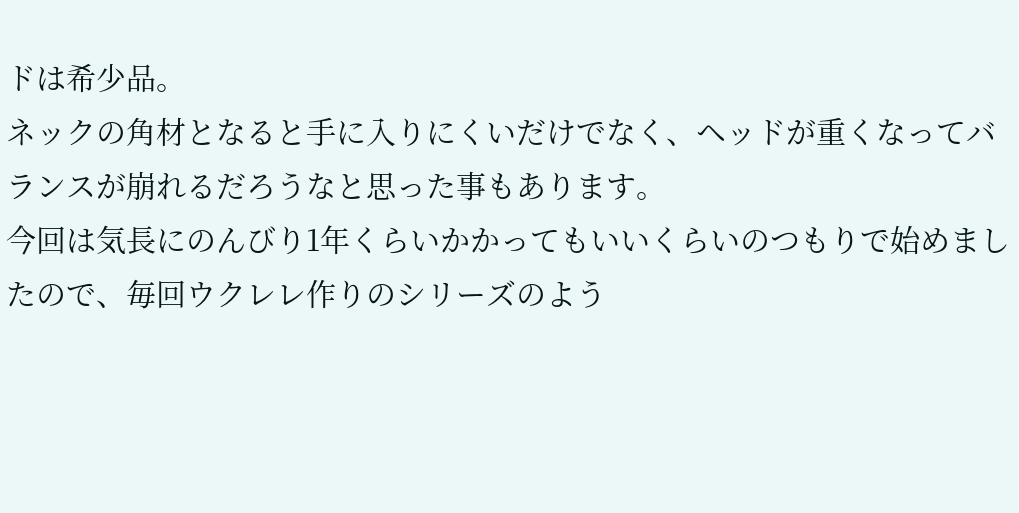ドは希少品。
ネックの角材となると手に入りにくいだけでなく、ヘッドが重くなってバランスが崩れるだろうなと思った事もあります。
今回は気長にのんびり1年くらいかかってもいいくらいのつもりで始めましたので、毎回ウクレレ作りのシリーズのよう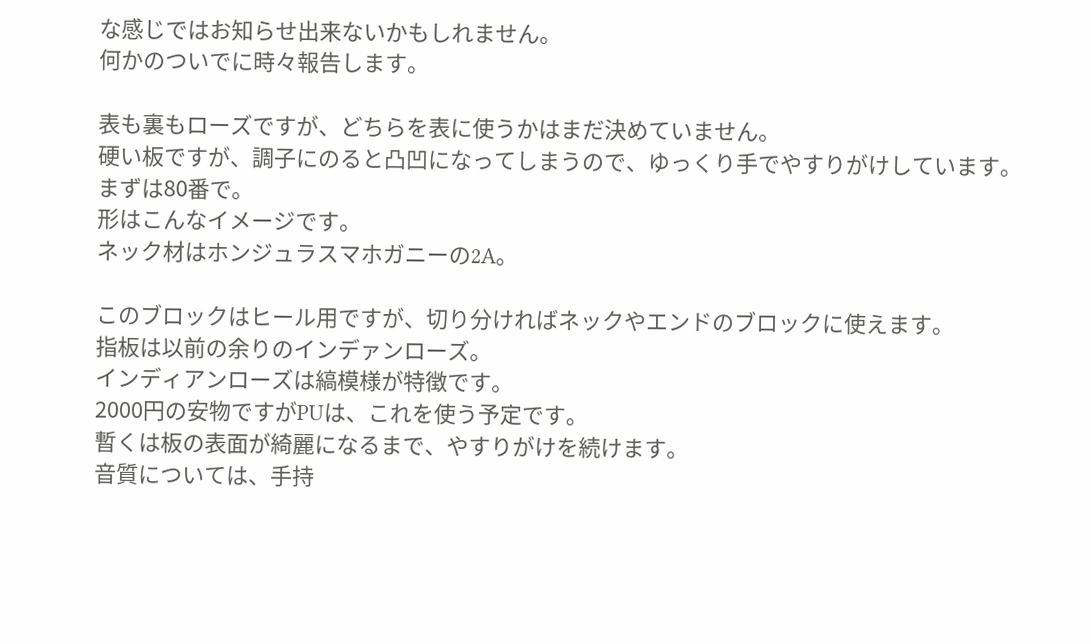な感じではお知らせ出来ないかもしれません。
何かのついでに時々報告します。

表も裏もローズですが、どちらを表に使うかはまだ決めていません。
硬い板ですが、調子にのると凸凹になってしまうので、ゆっくり手でやすりがけしています。
まずは80番で。
形はこんなイメージです。
ネック材はホンジュラスマホガニーの2A。

このブロックはヒール用ですが、切り分ければネックやエンドのブロックに使えます。
指板は以前の余りのインデァンローズ。
インディアンローズは縞模様が特徴です。
2000円の安物ですがPUは、これを使う予定です。
暫くは板の表面が綺麗になるまで、やすりがけを続けます。
音質については、手持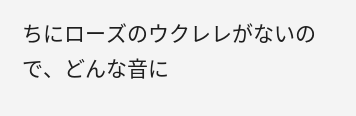ちにローズのウクレレがないので、どんな音に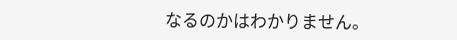なるのかはわかりません。